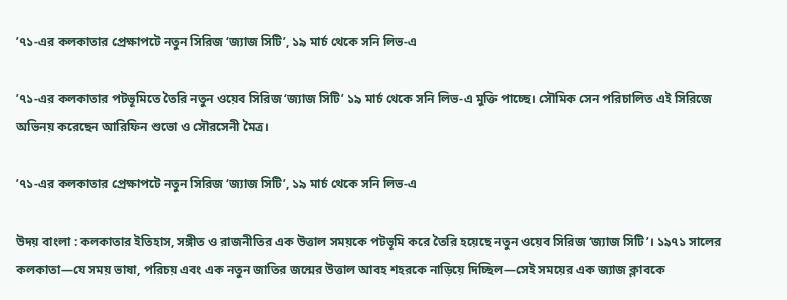’৭১-এর কলকাতার প্রেক্ষাপটে নতুন সিরিজ ‘জ‌্যাজ সিটি’, ১৯ মার্চ থেকে সনি লিভ-এ

’৭১-এর কলকাতার পটভূমিতে তৈরি নতুন ওয়েব সিরিজ ‘জ‌্যাজ সিটি’ ১৯ মার্চ থেকে সনি লিভ-এ মুক্তি পাচ্ছে। সৌমিক সেন পরিচালিত এই সিরিজে অভিনয় করেছেন আরিফিন শুভো ও সৌরসেনী মৈত্র।

’৭১-এর কলকাতার প্রেক্ষাপটে নতুন সিরিজ ‘জ‌্যাজ সিটি’, ১৯ মার্চ থেকে সনি লিভ-এ

উদয় বাংলা : কলকাতার ইতিহাস, সঙ্গীত ও রাজনীতির এক উত্তাল সময়কে পটভূমি করে তৈরি হয়েছে নতুন ওয়েব সিরিজ ‘জ‌্যাজ সিটি’। ১৯৭১ সালের কলকাতা—যে সময় ভাষা, পরিচয় এবং এক নতুন জাতির জন্মের উত্তাল আবহ শহরকে নাড়িয়ে দিচ্ছিল—সেই সময়ের এক জ্যাজ ক্লাবকে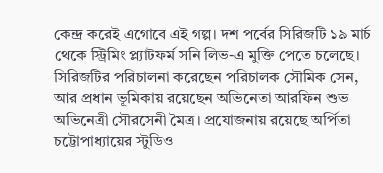কেন্দ্র করেই এগোবে এই গল্প। দশ পর্বের সিরিজটি ১৯ মার্চ থেকে স্ট্রিমিং প্ল্যাটফর্ম সনি লিভ-এ মুক্তি পেতে চলেছে। সিরিজটির পরিচালনা করেছেন পরিচালক সৌমিক সেন, আর প্রধান ভূমিকায় রয়েছেন অভিনেতা আরফিন শুভ অভিনেত্রী সৌরসেনী মৈত্র। প্রযোজনায় রয়েছে অর্পিতা চট্টোপাধ‌্যায়ের স্টুডিও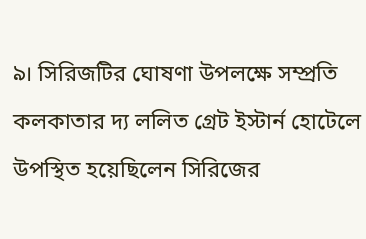৯। সিরিজটির ঘোষণা উপলক্ষে সম্প্রতি কলকাতার দ‌্য ললিত গ্রেট ইস্টার্ন হোটেলে উপস্থিত হয়েছিলেন সিরিজের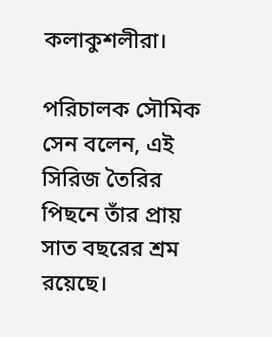কলাকুশলীরা।

পরিচালক সৌমিক সেন বলেন, এই সিরিজ তৈরির পিছনে তাঁর প্রায় সাত বছরের শ্রম রয়েছে।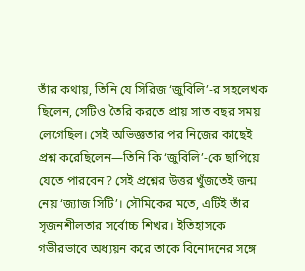তাঁর কথায়, তিনি যে সিরিজ ‘জুবিলি’-র সহলেখক ছিলেন, সেটিও তৈরি করতে প্রায় সাত বছর সময় লেগেছিল। সেই অভিজ্ঞতার পর নিজের কাছেই প্রশ্ন করেছিলেন—তিনি কি ‘জুবিলি’-কে ছাপিয়ে যেতে পারবেন? সেই প্রশ্নের উত্তর খুঁজতেই জন্ম নেয় ‘জ্যাজ সিটি’। সৌমিকের মতে, এটিই তাঁর সৃজনশীলতার সর্বোচ্চ শিখর। ইতিহাসকে গভীরভাবে অধ্যয়ন করে তাকে বিনোদনের সঙ্গে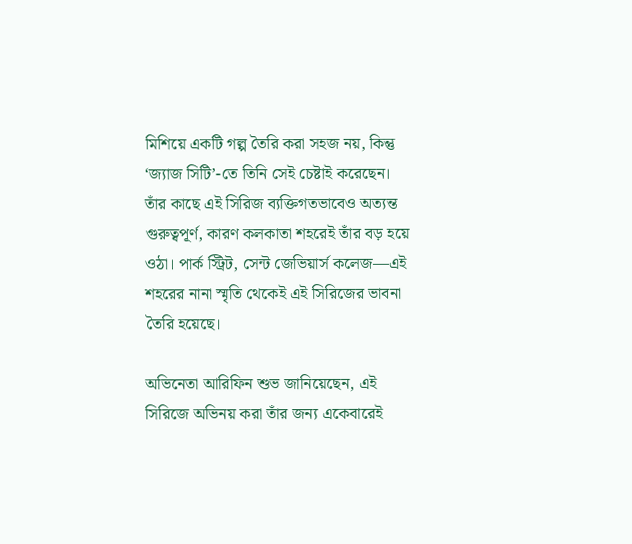মিশিয়ে একটি গল্প তৈরি করা সহজ নয়, কিন্তু ‘জ্যাজ সিটি’-তে তিনি সেই চেষ্টাই করেছেন। তাঁর কাছে এই সিরিজ ব্যক্তিগতভাবেও অত্যন্ত গুরুত্বপূর্ণ, কারণ কলকাতা শহরেই তাঁর বড় হয়ে ওঠা। পার্ক স্ট্রিট, সেন্ট জেভিয়ার্স কলেজ—এই শহরের নানা স্মৃতি থেকেই এই সিরিজের ভাবনা তৈরি হয়েছে।

অভিনেতা আরিফিন শুভ জানিয়েছেন, এই সিরিজে অভিনয় করা তাঁর জন্য একেবারেই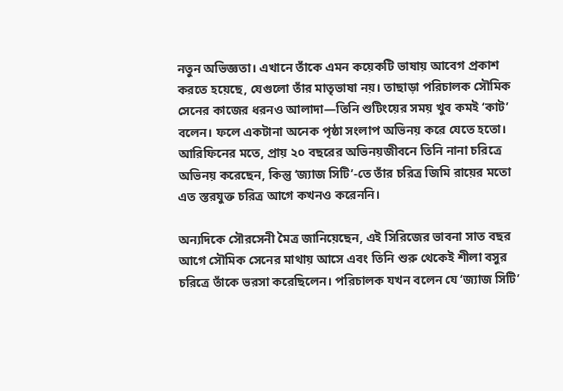নতুন অভিজ্ঞতা। এখানে তাঁকে এমন কয়েকটি ভাষায় আবেগ প্রকাশ করতে হয়েছে, যেগুলো তাঁর মাতৃভাষা নয়। তাছাড়া পরিচালক সৌমিক সেনের কাজের ধরনও আলাদা—তিনি শুটিংয়ের সময় খুব কমই ‘কাট’ বলেন। ফলে একটানা অনেক পৃষ্ঠা সংলাপ অভিনয় করে যেতে হতো। আরিফিনের মতে, প্রায় ২০ বছরের অভিনয়জীবনে তিনি নানা চরিত্রে অভিনয় করেছেন, কিন্তু ‘জ্যাজ সিটি’-তে তাঁর চরিত্র জিমি রায়ের মতো এত স্তরযুক্ত চরিত্র আগে কখনও করেননি।

অন্যদিকে সৌরসেনী মৈত্র জানিয়েছেন, এই সিরিজের ভাবনা সাত বছর আগে সৌমিক সেনের মাথায় আসে এবং তিনি শুরু থেকেই শীলা বসুর চরিত্রে তাঁকে ভরসা করেছিলেন। পরিচালক যখন বলেন যে ‘জ্যাজ সিটি’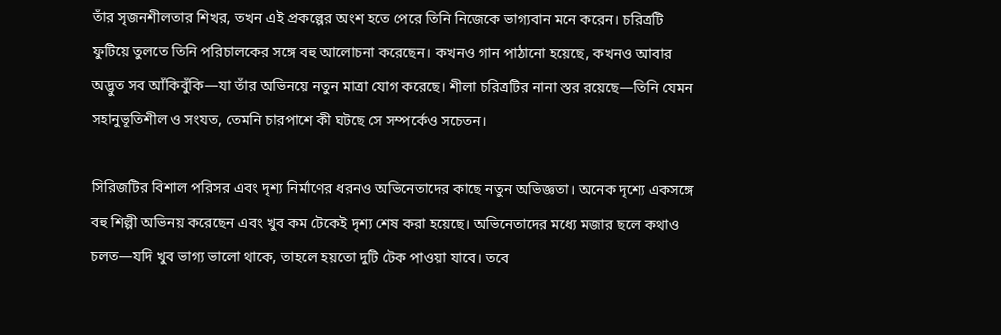তাঁর সৃজনশীলতার শিখর, তখন এই প্রকল্পের অংশ হতে পেরে তিনি নিজেকে ভাগ্যবান মনে করেন। চরিত্রটি ফুটিয়ে তুলতে তিনি পরিচালকের সঙ্গে বহু আলোচনা করেছেন। কখনও গান পাঠানো হয়েছে, কখনও আবার অদ্ভুত সব আঁকিবুঁকি—যা তাঁর অভিনয়ে নতুন মাত্রা যোগ করেছে। শীলা চরিত্রটির নানা স্তর রয়েছে—তিনি যেমন সহানুভূতিশীল ও সংযত, তেমনি চারপাশে কী ঘটছে সে সম্পর্কেও সচেতন।

সিরিজটির বিশাল পরিসর এবং দৃশ্য নির্মাণের ধরনও অভিনেতাদের কাছে নতুন অভিজ্ঞতা। অনেক দৃশ্যে একসঙ্গে বহু শিল্পী অভিনয় করেছেন এবং খুব কম টেকেই দৃশ্য শেষ করা হয়েছে। অভিনেতাদের মধ্যে মজার ছলে কথাও চলত—যদি খুব ভাগ্য ভালো থাকে, তাহলে হয়তো দুটি টেক পাওয়া যাবে। তবে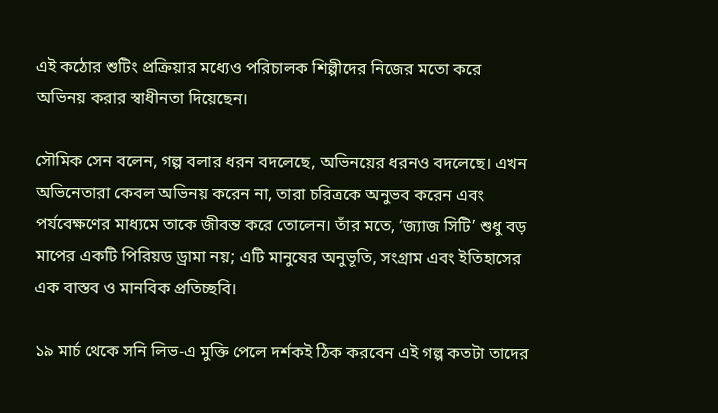এই কঠোর শুটিং প্রক্রিয়ার মধ্যেও পরিচালক শিল্পীদের নিজের মতো করে অভিনয় করার স্বাধীনতা দিয়েছেন।

সৌমিক সেন বলেন, গল্প বলার ধরন বদলেছে, অভিনয়ের ধরনও বদলেছে। এখন অভিনেতারা কেবল অভিনয় করেন না, তারা চরিত্রকে অনুভব করেন এবং পর্যবেক্ষণের মাধ্যমে তাকে জীবন্ত করে তোলেন। তাঁর মতে, ‘জ্যাজ সিটি’ শুধু বড় মাপের একটি পিরিয়ড ড্রামা নয়; এটি মানুষের অনুভূতি, সংগ্রাম এবং ইতিহাসের এক বাস্তব ও মানবিক প্রতিচ্ছবি।

১৯ মার্চ থেকে সনি লিভ-এ মুক্তি পেলে দর্শকই ঠিক করবেন এই গল্প কতটা তাদের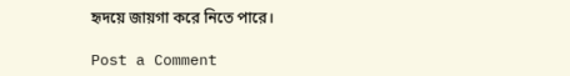হৃদয়ে জায়গা করে নিতে পারে।

Post a Comment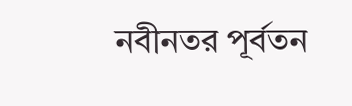নবীনতর পূর্বতন